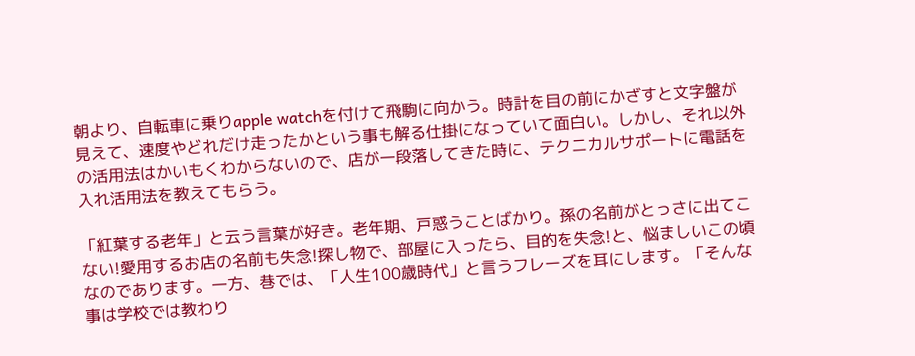朝より、自転車に乗りapple watchを付けて飛駒に向かう。時計を目の前にかざすと文字盤が見えて、速度やどれだけ走ったかという事も解る仕掛になっていて面白い。しかし、それ以外の活用法はかいもくわからないので、店が一段落してきた時に、テクニカルサポートに電話を入れ活用法を教えてもらう。

「紅葉する老年」と云う言葉が好き。老年期、戸惑うことばかり。孫の名前がとっさに出てこない!愛用するお店の名前も失念!探し物で、部屋に入ったら、目的を失念!と、悩ましいこの頃なのであります。一方、巷では、「人生100歳時代」と言うフレーズを耳にします。「そんな事は学校では教わり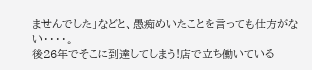ませんでした」などと、愚痴めいたことを言っても仕方がない・・・・。
後26年でそこに到達してしまう!店で立ち働いている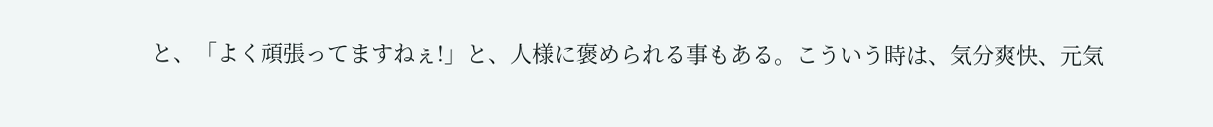と、「よく頑張ってますねぇ!」と、人様に褒められる事もある。こういう時は、気分爽快、元気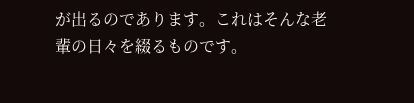が出るのであります。これはそんな老輩の日々を綴るものです。